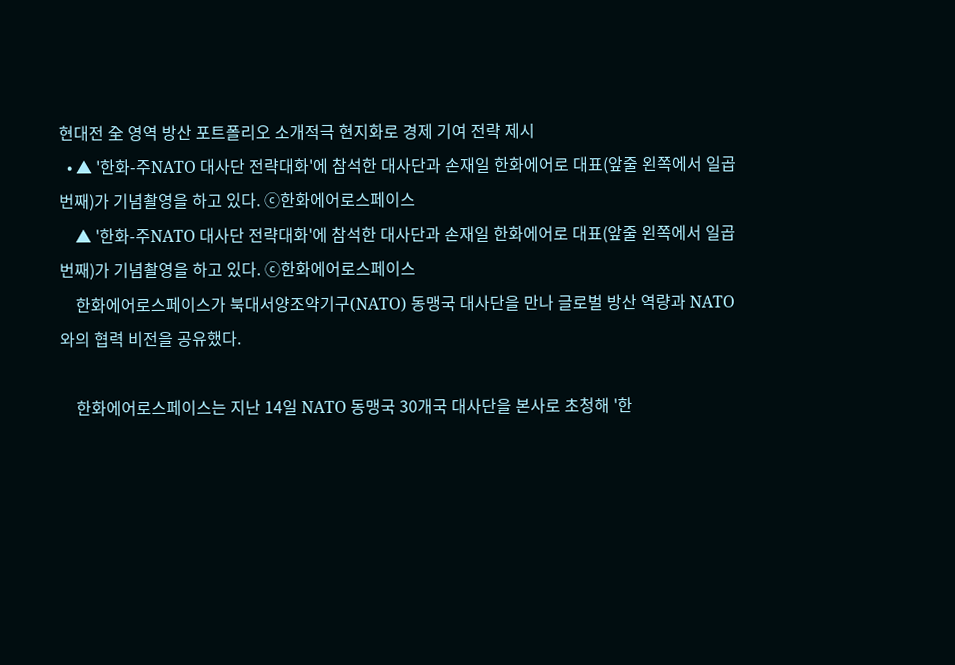현대전 全 영역 방산 포트폴리오 소개적극 현지화로 경제 기여 전략 제시
  • ▲ '한화-주NATO 대사단 전략대화'에 참석한 대사단과 손재일 한화에어로 대표(앞줄 왼쪽에서 일곱번째)가 기념촬영을 하고 있다. ⓒ한화에어로스페이스
    ▲ '한화-주NATO 대사단 전략대화'에 참석한 대사단과 손재일 한화에어로 대표(앞줄 왼쪽에서 일곱번째)가 기념촬영을 하고 있다. ⓒ한화에어로스페이스
    한화에어로스페이스가 북대서양조약기구(NATO) 동맹국 대사단을 만나 글로벌 방산 역량과 NATO와의 협력 비전을 공유했다.

    한화에어로스페이스는 지난 14일 NATO 동맹국 30개국 대사단을 본사로 초청해 '한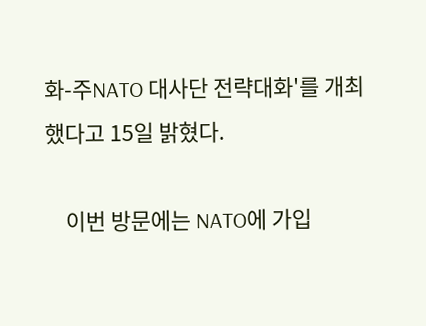화-주NATO 대사단 전략대화'를 개최했다고 15일 밝혔다.

    이번 방문에는 NATO에 가입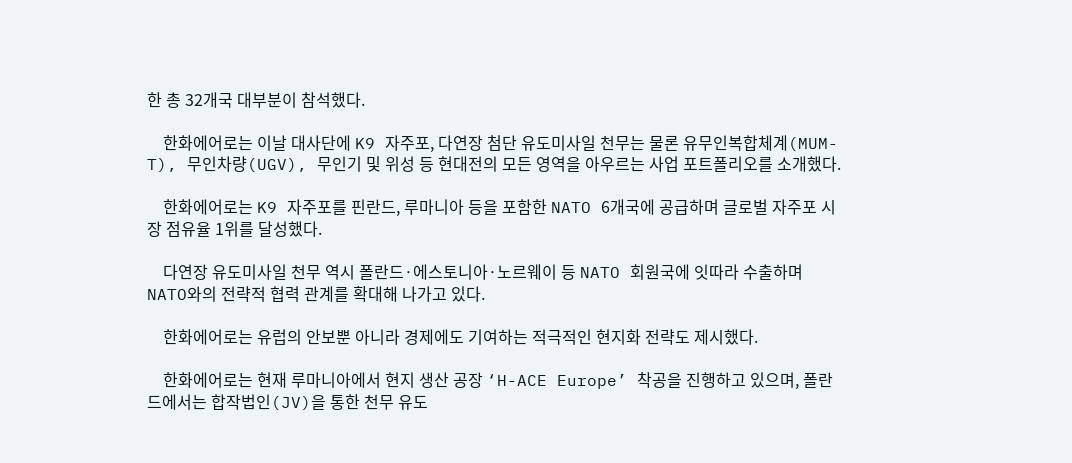한 총 32개국 대부분이 참석했다.

    한화에어로는 이날 대사단에 K9 자주포, 다연장 첨단 유도미사일 천무는 물론 유무인복합체계(MUM-T), 무인차량(UGV), 무인기 및 위성 등 현대전의 모든 영역을 아우르는 사업 포트폴리오를 소개했다.

    한화에어로는 K9 자주포를 핀란드, 루마니아 등을 포함한 NATO 6개국에 공급하며 글로벌 자주포 시장 점유율 1위를 달성했다.

    다연장 유도미사일 천무 역시 폴란드·에스토니아·노르웨이 등 NATO 회원국에 잇따라 수출하며 NATO와의 전략적 협력 관계를 확대해 나가고 있다.

    한화에어로는 유럽의 안보뿐 아니라 경제에도 기여하는 적극적인 현지화 전략도 제시했다.

    한화에어로는 현재 루마니아에서 현지 생산 공장 ‘H-ACE Europe’ 착공을 진행하고 있으며, 폴란드에서는 합작법인(JV)을 통한 천무 유도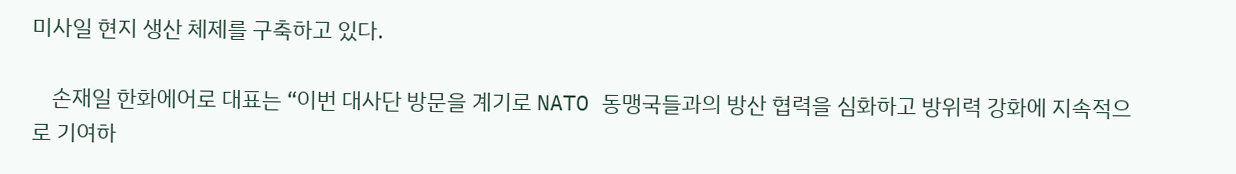미사일 현지 생산 체제를 구축하고 있다.

    손재일 한화에어로 대표는 “이번 대사단 방문을 계기로 NATO 동맹국들과의 방산 협력을 심화하고 방위력 강화에 지속적으로 기여하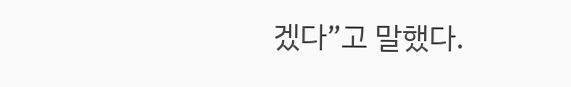겠다”고 말했다.